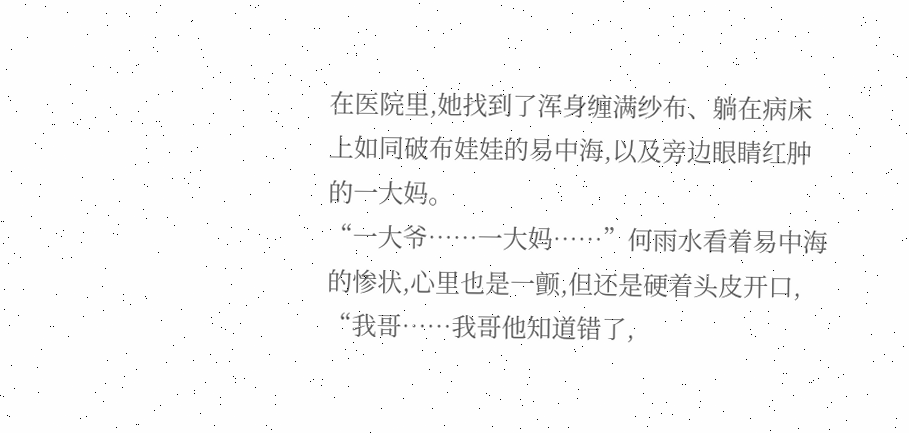在医院里,她找到了浑身缠满纱布、躺在病床上如同破布娃娃的易中海,以及旁边眼睛红肿的一大妈。
“一大爷……一大妈……”何雨水看着易中海的惨状,心里也是一颤,但还是硬着头皮开口,
“我哥……我哥他知道错了,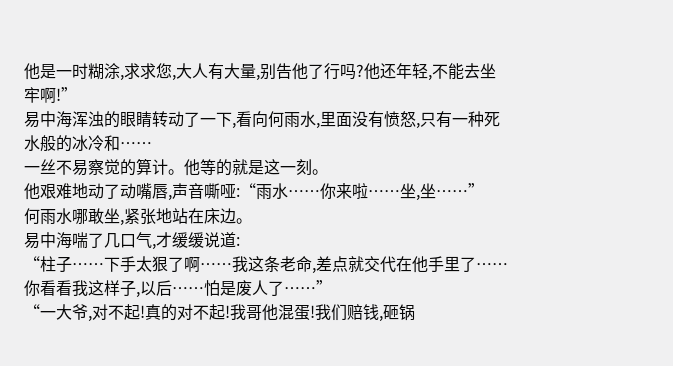他是一时糊涂,求求您,大人有大量,别告他了行吗?他还年轻,不能去坐牢啊!”
易中海浑浊的眼睛转动了一下,看向何雨水,里面没有愤怒,只有一种死水般的冰冷和……
一丝不易察觉的算计。他等的就是这一刻。
他艰难地动了动嘴唇,声音嘶哑:“雨水……你来啦……坐,坐……”
何雨水哪敢坐,紧张地站在床边。
易中海喘了几口气,才缓缓说道:
“柱子……下手太狠了啊……我这条老命,差点就交代在他手里了……你看看我这样子,以后……怕是废人了……”
“一大爷,对不起!真的对不起!我哥他混蛋!我们赔钱,砸锅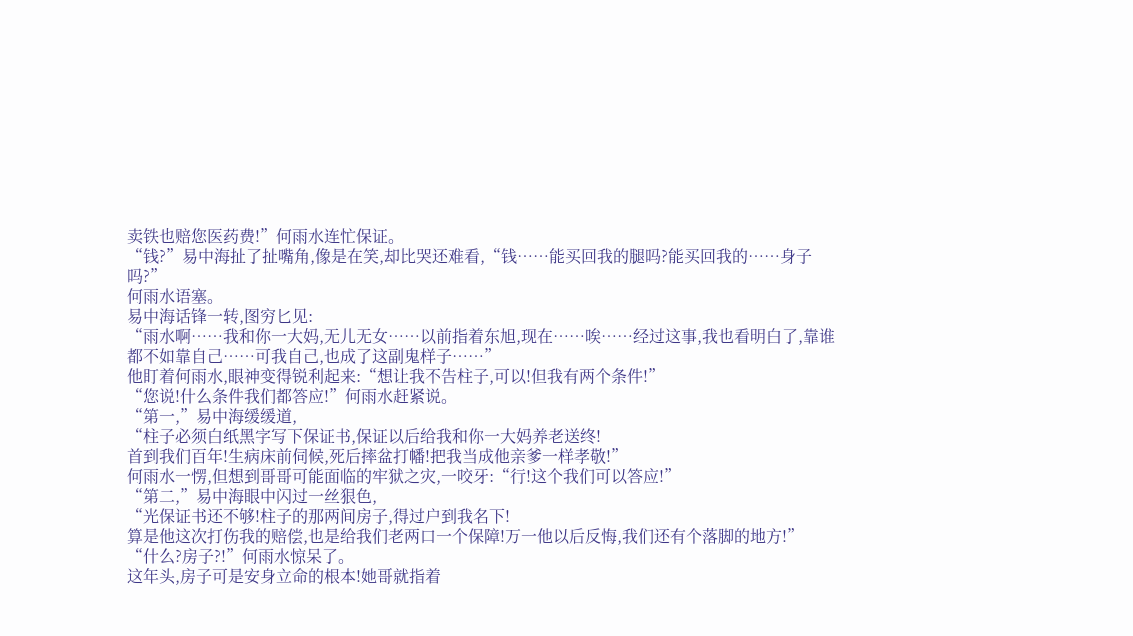卖铁也赔您医药费!”何雨水连忙保证。
“钱?”易中海扯了扯嘴角,像是在笑,却比哭还难看,“钱……能买回我的腿吗?能买回我的……身子吗?”
何雨水语塞。
易中海话锋一转,图穷匕见:
“雨水啊……我和你一大妈,无儿无女……以前指着东旭,现在……唉……经过这事,我也看明白了,靠谁都不如靠自己……可我自己,也成了这副鬼样子……”
他盯着何雨水,眼神变得锐利起来:“想让我不告柱子,可以!但我有两个条件!”
“您说!什么条件我们都答应!”何雨水赶紧说。
“第一,”易中海缓缓道,
“柱子必须白纸黑字写下保证书,保证以后给我和你一大妈养老送终!
首到我们百年!生病床前伺候,死后摔盆打幡!把我当成他亲爹一样孝敬!”
何雨水一愣,但想到哥哥可能面临的牢狱之灾,一咬牙:“行!这个我们可以答应!”
“第二,”易中海眼中闪过一丝狠色,
“光保证书还不够!柱子的那两间房子,得过户到我名下!
算是他这次打伤我的赔偿,也是给我们老两口一个保障!万一他以后反悔,我们还有个落脚的地方!”
“什么?房子?!”何雨水惊呆了。
这年头,房子可是安身立命的根本!她哥就指着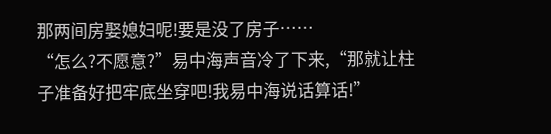那两间房娶媳妇呢!要是没了房子……
“怎么?不愿意?”易中海声音冷了下来,“那就让柱子准备好把牢底坐穿吧!我易中海说话算话!”